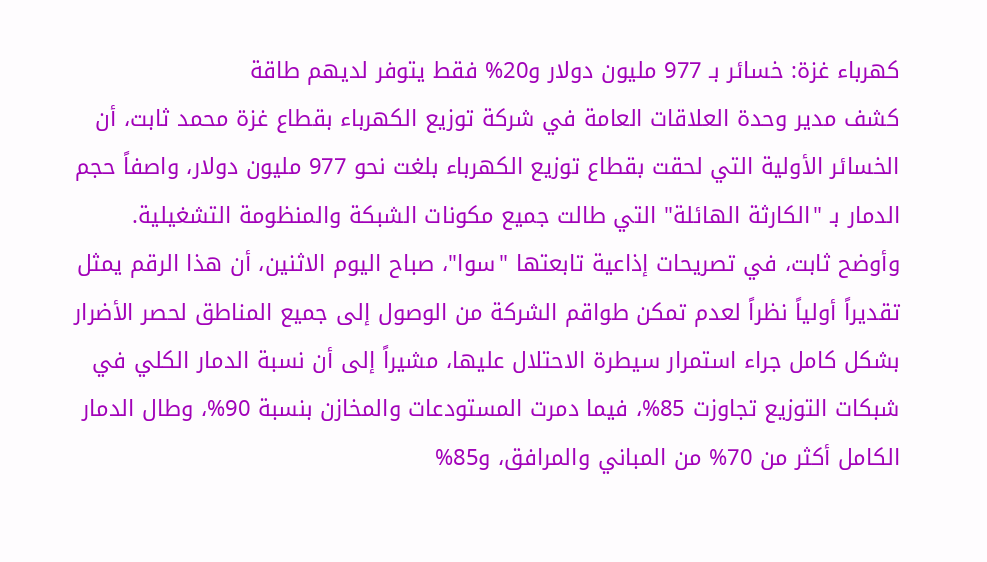كهرباء غزة: خسائر بـ 977 مليون دولار و20% فقط يتوفر لديهم طاقة
كشف مدير وحدة العلاقات العامة في شركة توزيع الكهرباء بقطاع غزة محمد ثابت، أن الخسائر الأولية التي لحقت بقطاع توزيع الكهرباء بلغت نحو 977 مليون دولار، واصفاً حجم الدمار بـ "الكارثة الهائلة" التي طالت جميع مكونات الشبكة والمنظومة التشغيلية.
وأوضح ثابت، في تصريحات إذاعية تابعتها "سوا"، صباح اليوم الاثنين، أن هذا الرقم يمثل تقديراً أولياً نظراً لعدم تمكن طواقم الشركة من الوصول إلى جميع المناطق لحصر الأضرار بشكل كامل جراء استمرار سيطرة الاحتلال عليها، مشيراً إلى أن نسبة الدمار الكلي في شبكات التوزيع تجاوزت 85%، فيما دمرت المستودعات والمخازن بنسبة 90%، وطال الدمار الكامل أكثر من 70% من المباني والمرافق، و85%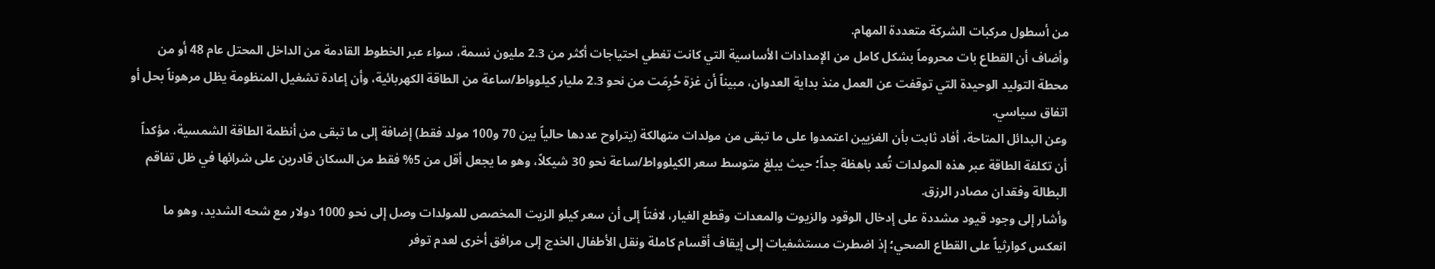من أسطول مركبات الشركة متعددة المهام.
وأضاف أن القطاع بات محروماً بشكل كامل من الإمدادات الأساسية التي كانت تغطي احتياجات أكثر من 2.3 مليون نسمة، سواء عبر الخطوط القادمة من الداخل المحتل عام 48 أو من محطة التوليد الوحيدة التي توقفت عن العمل منذ بداية العدوان، مبيناً أن غزة حُرِمَت من نحو 2.3 مليار كيلوواط/ساعة من الطاقة الكهربائية، وأن إعادة تشغيل المنظومة يظل مرهوناً بحل أو اتفاق سياسي.
وعن البدائل المتاحة، أفاد ثابت بأن الغزيين اعتمدوا على ما تبقى من مولدات متهالكة (يتراوح عددها حالياً بين 70 و100 مولد فقط) إضافة إلى ما تبقى من أنظمة الطاقة الشمسية، مؤكداً أن تكلفة الطاقة عبر هذه المولدات تُعد باهظة جداً؛ حيث يبلغ متوسط سعر الكيلوواط/ساعة نحو 30 شيكلاً، وهو ما يجعل أقل من 5% فقط من السكان قادرين على شرائها في ظل تفاقم البطالة وفقدان مصادر الرزق.
وأشار إلى وجود قيود مشددة على إدخال الوقود والزيوت والمعدات وقطع الغيار، لافتاً إلى أن سعر كيلو الزيت المخصص للمولدات وصل إلى نحو 1000 دولار مع شحه الشديد، وهو ما انعكس كوارثياً على القطاع الصحي؛ إذ اضطرت مستشفيات إلى إيقاف أقسام كاملة ونقل الأطفال الخدج إلى مرافق أخرى لعدم توفر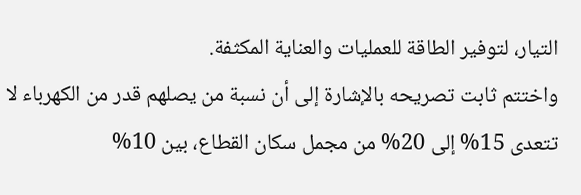التيار، لتوفير الطاقة للعمليات والعناية المكثفة.
واختتم ثابت تصريحه بالإشارة إلى أن نسبة من يصلهم قدر من الكهرباء لا تتعدى 15% إلى 20% من مجمل سكان القطاع، بين 10%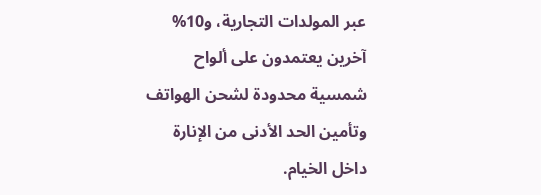عبر المولدات التجارية، و10% آخرين يعتمدون على ألواح شمسية محدودة لشحن الهواتف وتأمين الحد الأدنى من الإنارة داخل الخيام.